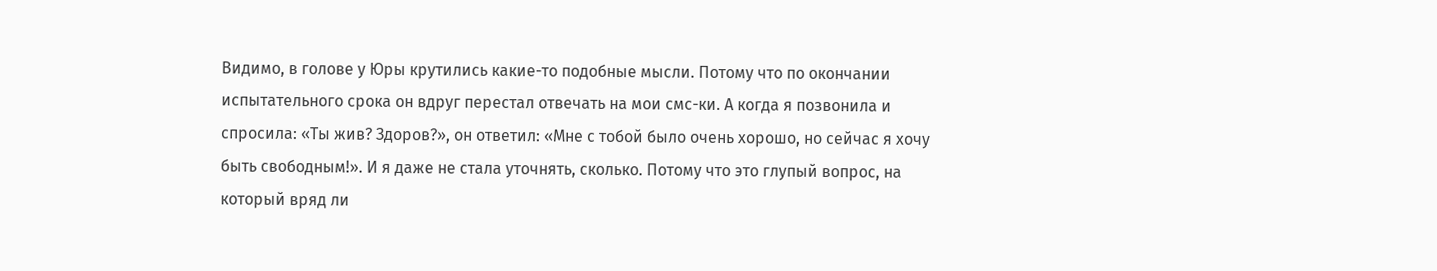Видимо, в голове у Юры крутились какие-то подобные мысли. Потому что по окончании испытательного срока он вдруг перестал отвечать на мои смс-ки. А когда я позвонила и спросила: «Ты жив? Здоров?», он ответил: «Мне с тобой было очень хорошо, но сейчас я хочу быть свободным!». И я даже не стала уточнять, сколько. Потому что это глупый вопрос, на который вряд ли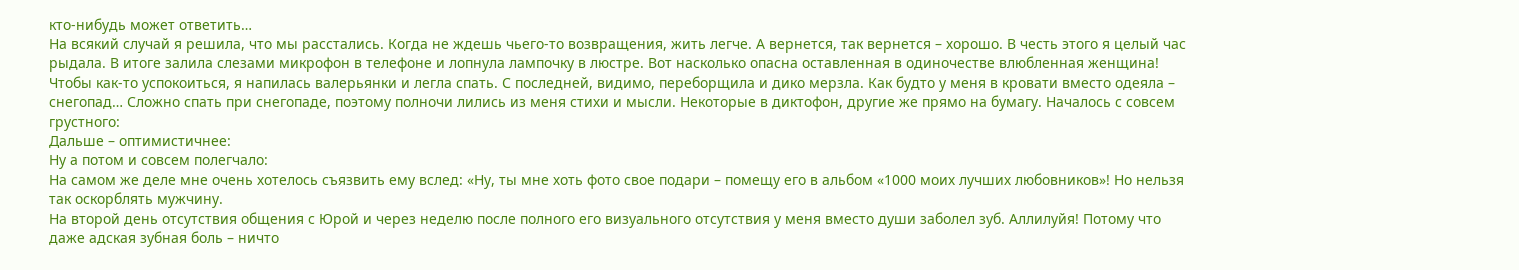кто-нибудь может ответить…
На всякий случай я решила, что мы расстались. Когда не ждешь чьего-то возвращения, жить легче. А вернется, так вернется – хорошо. В честь этого я целый час рыдала. В итоге залила слезами микрофон в телефоне и лопнула лампочку в люстре. Вот насколько опасна оставленная в одиночестве влюбленная женщина!
Чтобы как-то успокоиться, я напилась валерьянки и легла спать. С последней, видимо, переборщила и дико мерзла. Как будто у меня в кровати вместо одеяла – снегопад… Сложно спать при снегопаде, поэтому полночи лились из меня стихи и мысли. Некоторые в диктофон, другие же прямо на бумагу. Началось с совсем грустного:
Дальше – оптимистичнее:
Ну а потом и совсем полегчало:
На самом же деле мне очень хотелось съязвить ему вслед: «Ну, ты мне хоть фото свое подари – помещу его в альбом «1000 моих лучших любовников»! Но нельзя так оскорблять мужчину.
На второй день отсутствия общения с Юрой и через неделю после полного его визуального отсутствия у меня вместо души заболел зуб. Аллилуйя! Потому что даже адская зубная боль – ничто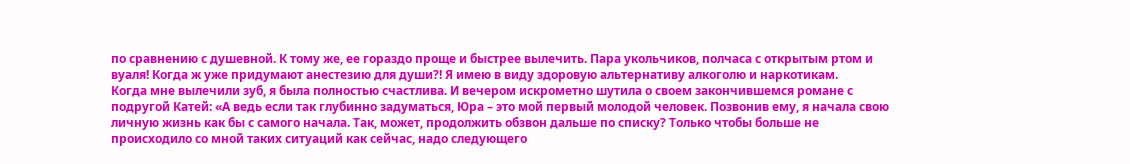по сравнению с душевной. К тому же, ее гораздо проще и быстрее вылечить. Пара укольчиков, полчаса с открытым ртом и вуаля! Когда ж уже придумают анестезию для души?! Я имею в виду здоровую альтернативу алкоголю и наркотикам.
Когда мне вылечили зуб, я была полностью счастлива. И вечером искрометно шутила о своем закончившемся романе с подругой Катей: «А ведь если так глубинно задуматься, Юра – это мой первый молодой человек. Позвонив ему, я начала свою личную жизнь как бы с самого начала. Так, может, продолжить обзвон дальше по списку? Только чтобы больше не происходило со мной таких ситуаций как сейчас, надо следующего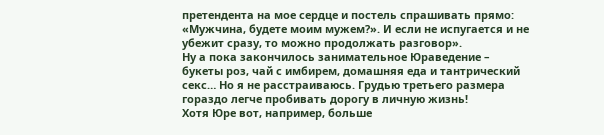претендента на мое сердце и постель спрашивать прямо: «Мужчина, будете моим мужем?». И если не испугается и не убежит сразу, то можно продолжать разговор».
Ну а пока закончилось занимательное Юраведение – букеты роз, чай с имбирем, домашняя еда и тантрический секс… Но я не расстраиваюсь. Грудью третьего размера гораздо легче пробивать дорогу в личную жизнь!
Хотя Юре вот, например, больше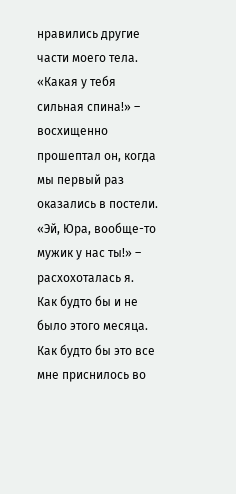нравились другие части моего тела. «Какая у тебя сильная спина!» – восхищенно прошептал он, когда мы первый раз оказались в постели. «Эй, Юра, вообще-то мужик у нас ты!» – расхохоталась я.
Как будто бы и не было этого месяца. Как будто бы это все мне приснилось во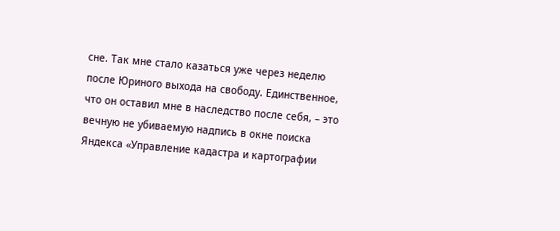сне. Так мне стало казаться уже через неделю после Юриного выхода на свободу. Единственное, что он оставил мне в наследство после себя, – это вечную не убиваемую надпись в окне поиска Яндекса «Управление кадастра и картографии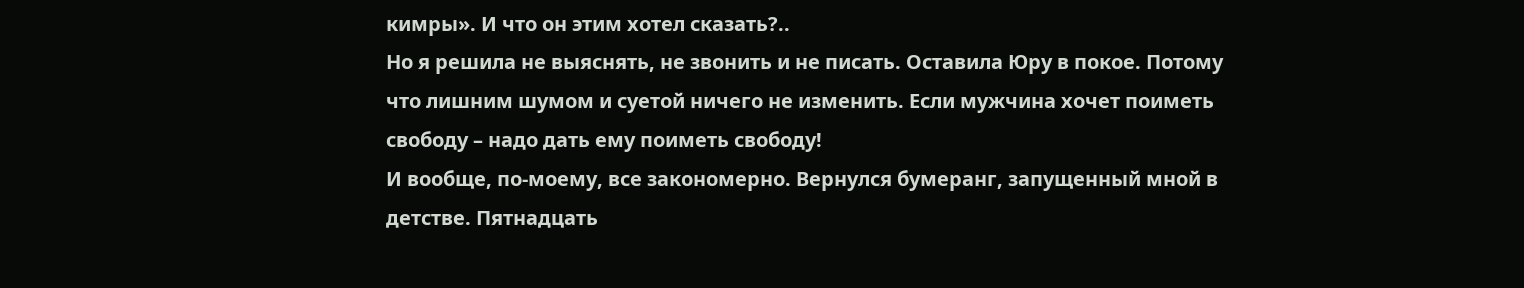кимры». И что он этим хотел сказать?..
Но я решила не выяснять, не звонить и не писать. Оставила Юру в покое. Потому что лишним шумом и суетой ничего не изменить. Если мужчина хочет поиметь свободу – надо дать ему поиметь свободу!
И вообще, по-моему, все закономерно. Вернулся бумеранг, запущенный мной в детстве. Пятнадцать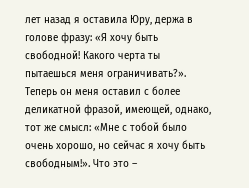лет назад я оставила Юру, держа в голове фразу: «Я хочу быть свободной! Какого черта ты пытаешься меня ограничивать?». Теперь он меня оставил с более деликатной фразой, имеющей, однако, тот же смысл: «Мне с тобой было очень хорошо, но сейчас я хочу быть свободным!». Что это –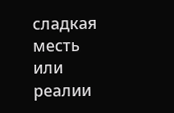сладкая месть или реалии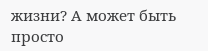жизни? А может быть просто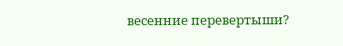весенние перевертыши?